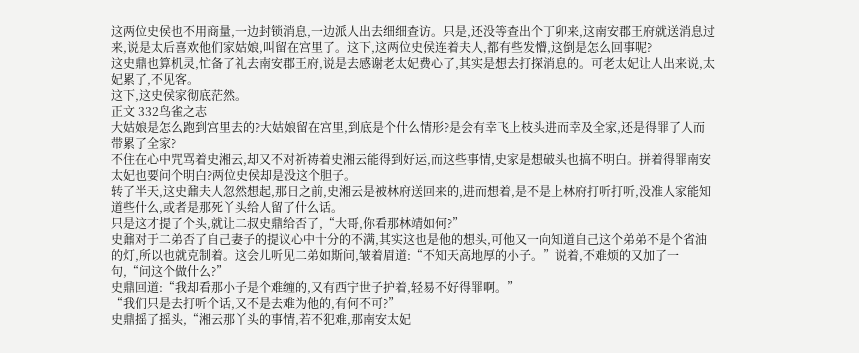这两位史侯也不用商量,一边封锁消息,一边派人出去细细查访。只是,还没等查出个丁卯来,这南安郡王府就送消息过来,说是太后喜欢他们家姑娘,叫留在宫里了。这下,这两位史侯连着夫人,都有些发懵,这倒是怎么回事呢?
这史鼎也算机灵,忙备了礼去南安郡王府,说是去感谢老太妃费心了,其实是想去打探消息的。可老太妃让人出来说,太妃累了,不见客。
这下,这史侯家彻底茫然。
正文 332鸟雀之志
大姑娘是怎么跑到宫里去的?大姑娘留在宫里,到底是个什么情形?是会有幸飞上枝头进而幸及全家,还是得罪了人而带累了全家?
不住在心中咒骂着史湘云,却又不对祈祷着史湘云能得到好运,而这些事情,史家是想破头也搞不明白。拼着得罪南安太妃也要问个明白?两位史侯却是没这个胆子。
转了半天,这史鼐夫人忽然想起,那日之前,史湘云是被林府送回来的,进而想着,是不是上林府打听打听,没准人家能知道些什么,或者是那死丫头给人留了什么话。
只是这才提了个头,就让二叔史鼎给否了,“大哥,你看那林靖如何?”
史鼐对于二弟否了自己妻子的提议心中十分的不满,其实这也是他的想头,可他又一向知道自己这个弟弟不是个省油的灯,所以也就克制着。这会儿听见二弟如斯问,皱着眉道:“不知天高地厚的小子。”说着,不难烦的又加了一句,“问这个做什么?”
史鼎回道:“我却看那小子是个难缠的,又有西宁世子护着,轻易不好得罪啊。”
“我们只是去打听个话,又不是去难为他的,有何不可?”
史鼎摇了摇头,“湘云那丫头的事情,若不犯难,那南安太妃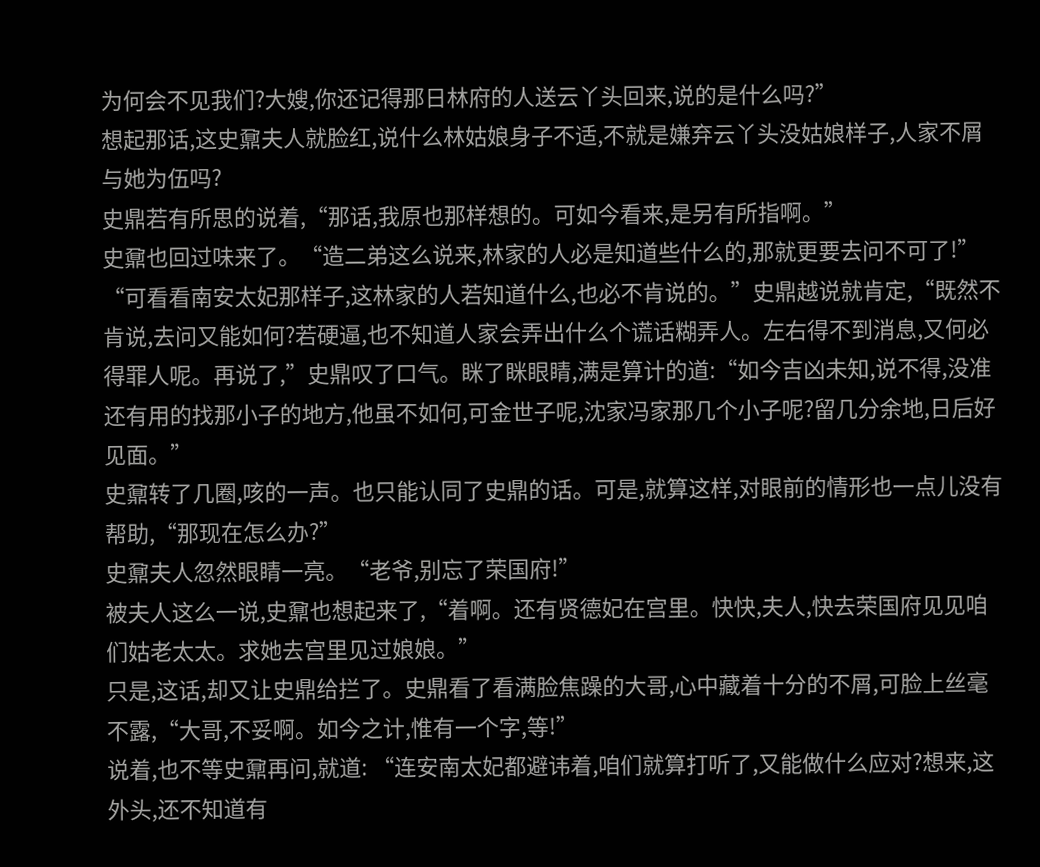为何会不见我们?大嫂,你还记得那日林府的人送云丫头回来,说的是什么吗?”
想起那话,这史鼐夫人就脸红,说什么林姑娘身子不适,不就是嫌弃云丫头没姑娘样子,人家不屑与她为伍吗?
史鼎若有所思的说着,“那话,我原也那样想的。可如今看来,是另有所指啊。”
史鼐也回过味来了。“造二弟这么说来,林家的人必是知道些什么的,那就更要去问不可了!”
“可看看南安太妃那样子,这林家的人若知道什么,也必不肯说的。”史鼎越说就肯定,“既然不肯说,去问又能如何?若硬逼,也不知道人家会弄出什么个谎话糊弄人。左右得不到消息,又何必得罪人呢。再说了,”史鼎叹了口气。眯了眯眼睛,满是算计的道:“如今吉凶未知,说不得,没准还有用的找那小子的地方,他虽不如何,可金世子呢,沈家冯家那几个小子呢?留几分余地,日后好见面。”
史鼐转了几圈,咳的一声。也只能认同了史鼎的话。可是,就算这样,对眼前的情形也一点儿没有帮助,“那现在怎么办?”
史鼐夫人忽然眼睛一亮。“老爷,别忘了荣国府!”
被夫人这么一说,史鼐也想起来了,“着啊。还有贤德妃在宫里。快快,夫人,快去荣国府见见咱们姑老太太。求她去宫里见过娘娘。”
只是,这话,却又让史鼎给拦了。史鼎看了看满脸焦躁的大哥,心中藏着十分的不屑,可脸上丝毫不露,“大哥,不妥啊。如今之计,惟有一个字,等!”
说着,也不等史鼐再问,就道: “连安南太妃都避讳着,咱们就算打听了,又能做什么应对?想来,这外头,还不知道有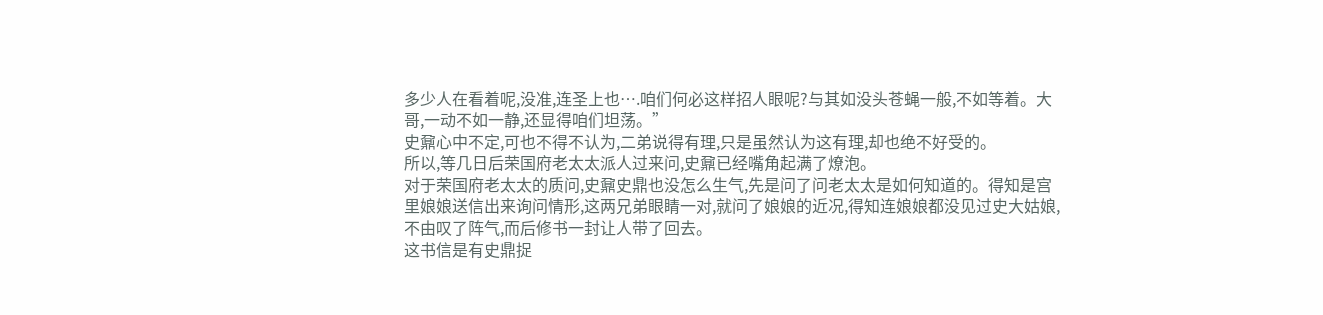多少人在看着呢,没准,连圣上也….咱们何必这样招人眼呢?与其如没头苍蝇一般,不如等着。大哥,一动不如一静,还显得咱们坦荡。”
史鼐心中不定,可也不得不认为,二弟说得有理,只是虽然认为这有理,却也绝不好受的。
所以,等几日后荣国府老太太派人过来问,史鼐已经嘴角起满了燎泡。
对于荣国府老太太的质问,史鼐史鼎也没怎么生气,先是问了问老太太是如何知道的。得知是宫里娘娘送信出来询问情形,这两兄弟眼睛一对,就问了娘娘的近况,得知连娘娘都没见过史大姑娘,不由叹了阵气,而后修书一封让人带了回去。
这书信是有史鼎捉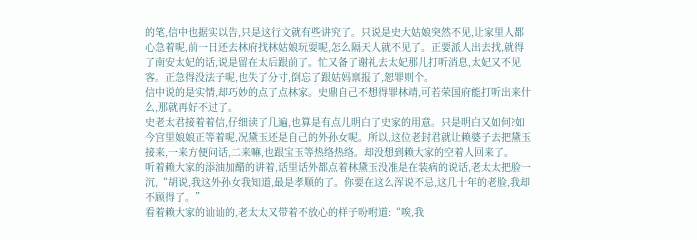的笔,信中也据实以告,只是这行文就有些讲究了。只说是史大姑娘突然不见,让家里人都心急着呢,前一日还去林府找林姑娘玩耍呢,怎么隔天人就不见了。正要派人出去找,就得了南安太妃的话,说是留在太后跟前了。忙又备了谢礼去太妃那儿打听消息,太妃又不见客。正急得没法子呢,也失了分寸,倒忘了跟姑妈禀报了,恕罪则个。
信中说的是实情,却巧妙的点了点林家。史鼎自己不想得罪林靖,可若荣国府能打听出来什么,那就再好不过了。
史老太君接着着信,仔细读了几遍,也算是有点儿明白了史家的用意。只是明白又如何?如今宫里娘娘正等着呢,况黛玉还是自己的外孙女呢。所以,这位老封君就让赖婆子去把黛玉接来,一来方便问话,二来嘛,也跟宝玉等热络热络。却没想到赖大家的空着人回来了。
听着赖大家的添油加醋的讲着,话里话外都点着林黛玉没准是在装病的说话,老太太把脸一沉,“胡说,我这外孙女我知道,最是孝顺的了。你要在这么浑说不忌,这几十年的老脸,我却不顾得了。”
看着赖大家的讪讪的,老太太又带着不放心的样子吩咐道:“唉,我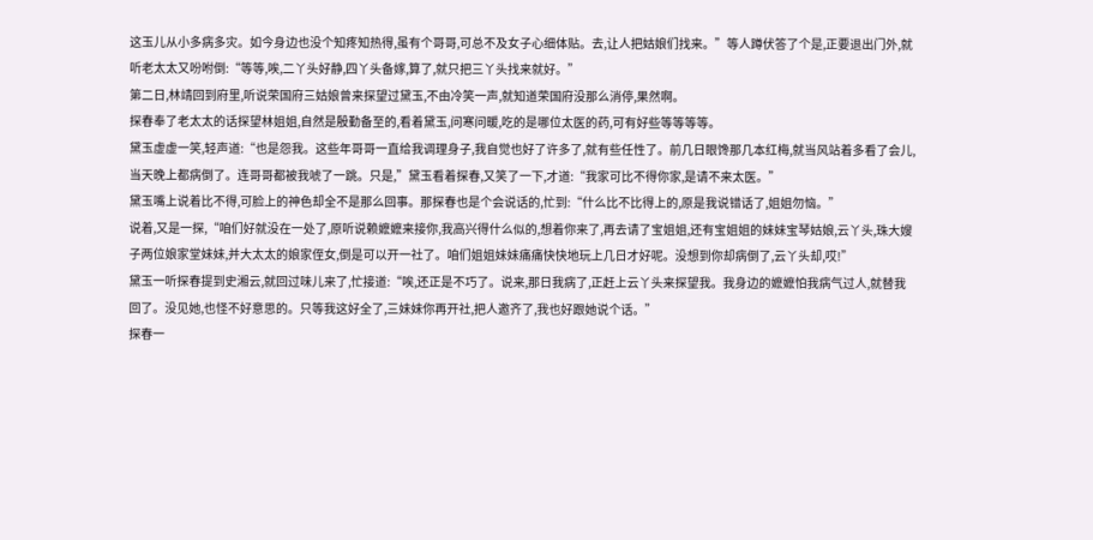这玉儿从小多病多灾。如今身边也没个知疼知热得,虽有个哥哥,可总不及女子心细体贴。去,让人把姑娘们找来。”等人蹲伏答了个是,正要退出门外,就听老太太又吩咐倒:“等等,唉,二丫头好静,四丫头备嫁,算了,就只把三丫头找来就好。”
第二日,林靖回到府里,听说荣国府三姑娘曾来探望过黛玉,不由冷笑一声,就知道荣国府没那么消停,果然啊。
探春奉了老太太的话探望林姐姐,自然是殷勤备至的,看着黛玉,问寒问暖,吃的是哪位太医的药,可有好些等等等等。
黛玉虚虚一笑,轻声道:“也是怨我。这些年哥哥一直给我调理身子,我自觉也好了许多了,就有些任性了。前几日眼馋那几本红梅,就当风站着多看了会儿,当天晚上都病倒了。连哥哥都被我唬了一跳。只是,”黛玉看着探春,又笑了一下,才道:“我家可比不得你家,是请不来太医。”
黛玉嘴上说着比不得,可脸上的神色却全不是那么回事。那探春也是个会说话的,忙到:“什么比不比得上的,原是我说错话了,姐姐勿恼。”
说着,又是一探,“咱们好就没在一处了,原听说赖嬷嬷来接你,我高兴得什么似的,想着你来了,再去请了宝姐姐,还有宝姐姐的妹妹宝琴姑娘,云丫头,珠大嫂子两位娘家堂妹妹,并大太太的娘家侄女,倒是可以开一社了。咱们姐姐妹妹痛痛快快地玩上几日才好呢。没想到你却病倒了,云丫头却,哎!”
黛玉一听探春提到史湘云,就回过味儿来了,忙接道:“唉,还正是不巧了。说来,那日我病了,正赶上云丫头来探望我。我身边的嬷嬷怕我病气过人,就替我回了。没见她,也怪不好意思的。只等我这好全了,三妹妹你再开社,把人邀齐了,我也好跟她说个话。”
探春一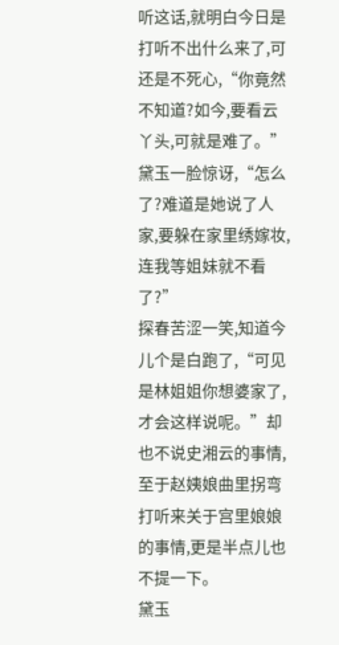听这话,就明白今日是打听不出什么来了,可还是不死心,“你竟然不知道?如今,要看云丫头,可就是难了。”
黛玉一脸惊讶,“怎么了?难道是她说了人家,要躲在家里绣嫁妆,连我等姐妹就不看了?”
探春苦涩一笑,知道今儿个是白跑了,“可见是林姐姐你想婆家了,才会这样说呢。”却也不说史湘云的事情,至于赵姨娘曲里拐弯打听来关于宫里娘娘的事情,更是半点儿也不提一下。
黛玉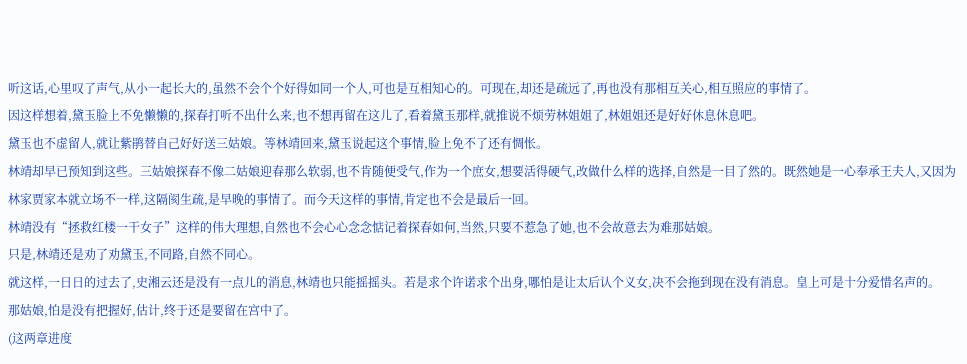听这话,心里叹了声气,从小一起长大的,虽然不会个个好得如同一个人,可也是互相知心的。可现在,却还是疏远了,再也没有那相互关心,相互照应的事情了。
因这样想着,黛玉脸上不免懒懒的,探春打听不出什么来,也不想再留在这儿了,看着黛玉那样,就推说不烦劳林姐姐了,林姐姐还是好好休息休息吧。
黛玉也不虚留人,就让紫鹃替自己好好送三姑娘。等林靖回来,黛玉说起这个事情,脸上免不了还有惆怅。
林靖却早已预知到这些。三姑娘探春不像二姑娘迎春那么软弱,也不肯随便受气,作为一个庶女,想要活得硬气,改做什么样的选择,自然是一目了然的。既然她是一心奉承王夫人,又因为林家贾家本就立场不一样,这隔阂生疏,是早晚的事情了。而今天这样的事情,肯定也不会是最后一回。
林靖没有“拯救红楼一干女子”这样的伟大理想,自然也不会心心念念惦记着探春如何,当然,只要不惹急了她,也不会故意去为难那姑娘。
只是,林靖还是劝了劝黛玉,不同路,自然不同心。
就这样,一日日的过去了,史湘云还是没有一点儿的消息,林靖也只能摇摇头。若是求个许诺求个出身,哪怕是让太后认个义女,决不会拖到现在没有消息。皇上可是十分爱惜名声的。
那姑娘,怕是没有把握好,估计,终于还是要留在宫中了。
(这两章进度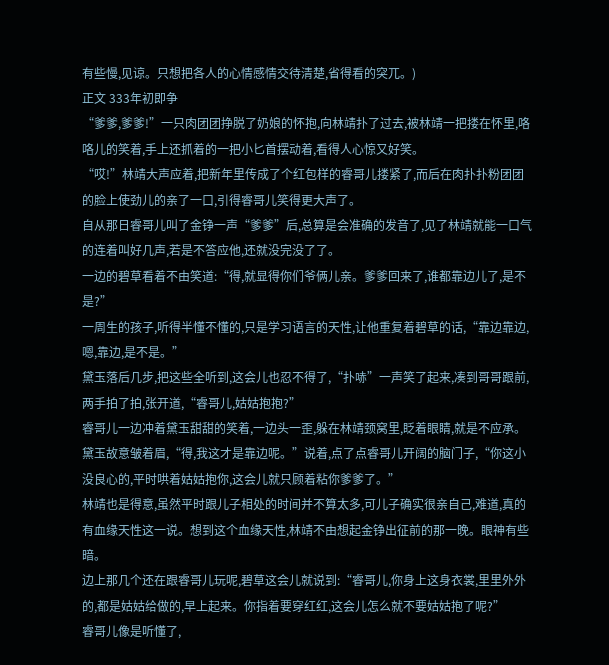有些慢,见谅。只想把各人的心情感情交待清楚,省得看的突兀。)
正文 333年初即争
“爹爹,爹爹!”一只肉团团挣脱了奶娘的怀抱,向林靖扑了过去,被林靖一把搂在怀里,咯咯儿的笑着,手上还抓着的一把小匕首摆动着,看得人心惊又好笑。
“哎!”林靖大声应着,把新年里传成了个红包样的睿哥儿搂紧了,而后在肉扑扑粉团团的脸上使劲儿的亲了一口,引得睿哥儿笑得更大声了。
自从那日睿哥儿叫了金铮一声“爹爹”后,总算是会准确的发音了,见了林靖就能一口气的连着叫好几声,若是不答应他,还就没完没了了。
一边的碧草看着不由笑道:“得,就显得你们爷俩儿亲。爹爹回来了,谁都靠边儿了,是不是?”
一周生的孩子,听得半懂不懂的,只是学习语言的天性,让他重复着碧草的话,“靠边靠边,嗯,靠边,是不是。”
黛玉落后几步,把这些全听到,这会儿也忍不得了,“扑哧”一声笑了起来,凑到哥哥跟前,两手拍了拍,张开道,“睿哥儿,姑姑抱抱?”
睿哥儿一边冲着黛玉甜甜的笑着,一边头一歪,躲在林靖颈窝里,眨着眼睛,就是不应承。
黛玉故意皱着眉,“得,我这才是靠边呢。”说着,点了点睿哥儿开阔的脑门子,“你这小没良心的,平时哄着姑姑抱你,这会儿就只顾着粘你爹爹了。”
林靖也是得意,虽然平时跟儿子相处的时间并不算太多,可儿子确实很亲自己,难道,真的有血缘天性这一说。想到这个血缘天性,林靖不由想起金铮出征前的那一晚。眼神有些暗。
边上那几个还在跟睿哥儿玩呢,碧草这会儿就说到:“睿哥儿,你身上这身衣裳,里里外外的,都是姑姑给做的,早上起来。你指着要穿红红,这会儿怎么就不要姑姑抱了呢?”
睿哥儿像是听懂了,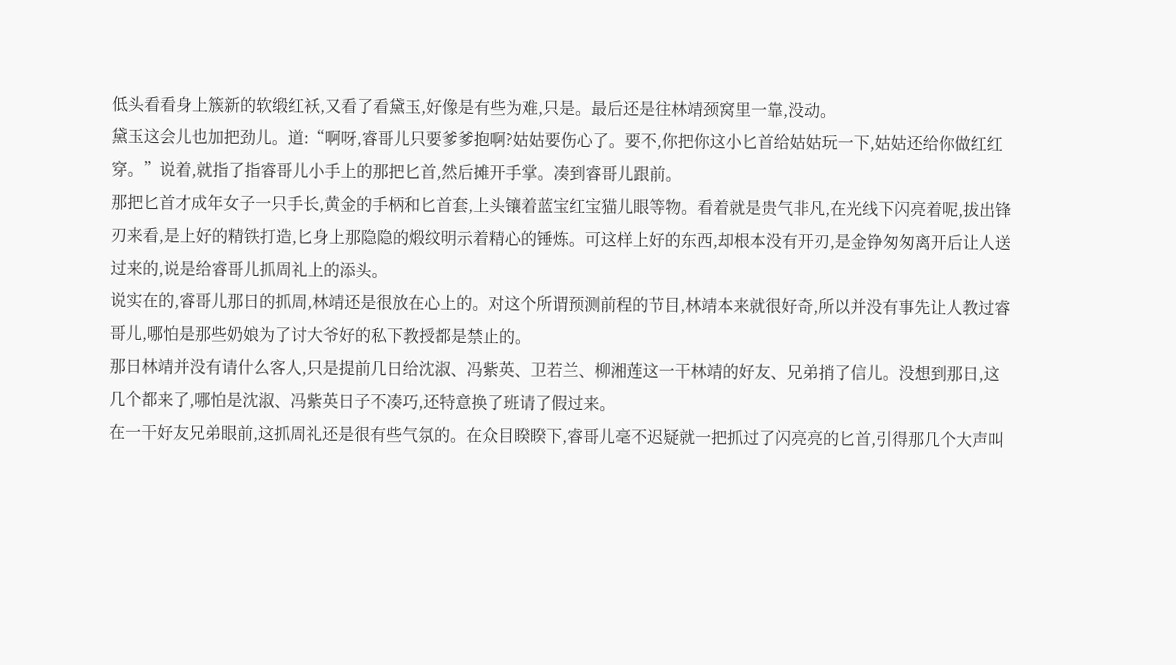低头看看身上簇新的软缎红袄,又看了看黛玉,好像是有些为难,只是。最后还是往林靖颈窝里一靠,没动。
黛玉这会儿也加把劲儿。道:“啊呀,睿哥儿只要爹爹抱啊?姑姑要伤心了。要不,你把你这小匕首给姑姑玩一下,姑姑还给你做红红穿。”说着,就指了指睿哥儿小手上的那把匕首,然后摊开手掌。凑到睿哥儿跟前。
那把匕首才成年女子一只手长,黄金的手柄和匕首套,上头镶着蓝宝红宝猫儿眼等物。看着就是贵气非凡,在光线下闪亮着呢,拔出锋刃来看,是上好的精铁打造,匕身上那隐隐的煅纹明示着精心的锤炼。可这样上好的东西,却根本没有开刃,是金铮匆匆离开后让人送过来的,说是给睿哥儿抓周礼上的添头。
说实在的,睿哥儿那日的抓周,林靖还是很放在心上的。对这个所谓预测前程的节目,林靖本来就很好奇,所以并没有事先让人教过睿哥儿,哪怕是那些奶娘为了讨大爷好的私下教授都是禁止的。
那日林靖并没有请什么客人,只是提前几日给沈淑、冯紫英、卫若兰、柳湘莲这一干林靖的好友、兄弟捎了信儿。没想到那日,这几个都来了,哪怕是沈淑、冯紫英日子不凑巧,还特意换了班请了假过来。
在一干好友兄弟眼前,这抓周礼还是很有些气氛的。在众目睽睽下,睿哥儿毫不迟疑就一把抓过了闪亮亮的匕首,引得那几个大声叫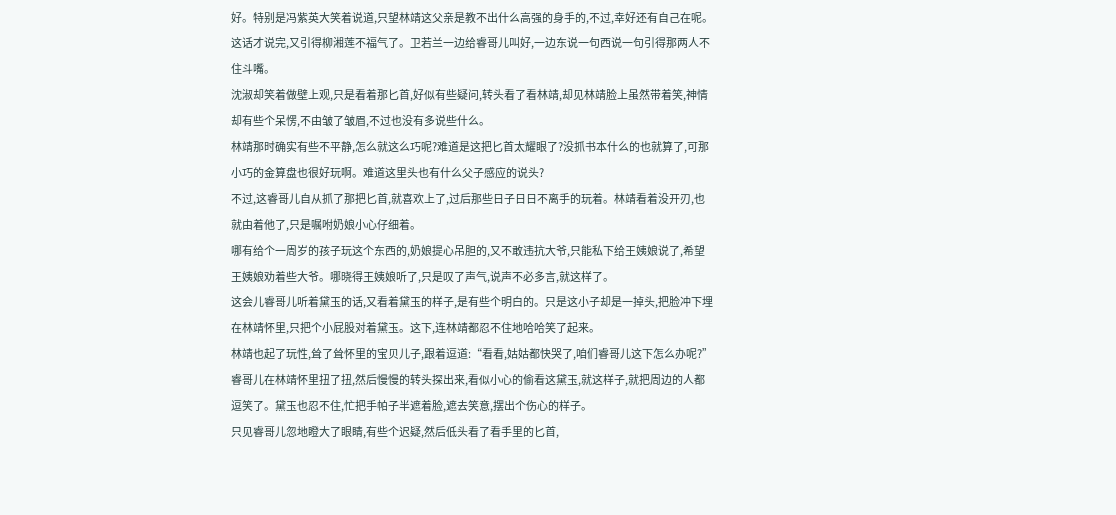好。特别是冯紫英大笑着说道,只望林靖这父亲是教不出什么高强的身手的,不过,幸好还有自己在呢。这话才说完,又引得柳湘莲不福气了。卫若兰一边给睿哥儿叫好,一边东说一句西说一句引得那两人不住斗嘴。
沈淑却笑着做壁上观,只是看着那匕首,好似有些疑问,转头看了看林靖,却见林靖脸上虽然带着笑,神情却有些个呆愣,不由皱了皱眉,不过也没有多说些什么。
林靖那时确实有些不平静,怎么就这么巧呢?难道是这把匕首太耀眼了?没抓书本什么的也就算了,可那小巧的金算盘也很好玩啊。难道这里头也有什么父子感应的说头?
不过,这睿哥儿自从抓了那把匕首,就喜欢上了,过后那些日子日日不离手的玩着。林靖看着没开刃,也就由着他了,只是嘱咐奶娘小心仔细着。
哪有给个一周岁的孩子玩这个东西的,奶娘提心吊胆的,又不敢违抗大爷,只能私下给王姨娘说了,希望王姨娘劝着些大爷。哪晓得王姨娘听了,只是叹了声气,说声不必多言,就这样了。
这会儿睿哥儿听着黛玉的话,又看着黛玉的样子,是有些个明白的。只是这小子却是一掉头,把脸冲下埋在林靖怀里,只把个小屁股对着黛玉。这下,连林靖都忍不住地哈哈笑了起来。
林靖也起了玩性,耸了耸怀里的宝贝儿子,跟着逗道:“看看,姑姑都快哭了,咱们睿哥儿这下怎么办呢?”
睿哥儿在林靖怀里扭了扭,然后慢慢的转头探出来,看似小心的偷看这黛玉,就这样子,就把周边的人都逗笑了。黛玉也忍不住,忙把手帕子半遮着脸,遮去笑意,摆出个伤心的样子。
只见睿哥儿忽地瞪大了眼睛,有些个迟疑,然后低头看了看手里的匕首,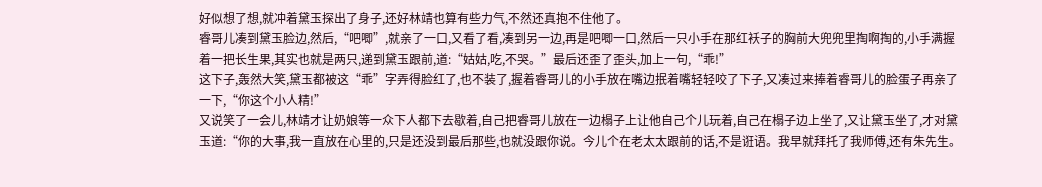好似想了想,就冲着黛玉探出了身子,还好林靖也算有些力气,不然还真抱不住他了。
睿哥儿凑到黛玉脸边,然后,“吧唧”,就亲了一口,又看了看,凑到另一边,再是吧唧一口,然后一只小手在那红袄子的胸前大兜兜里掏啊掏的,小手满握着一把长生果,其实也就是两只,递到黛玉跟前,道:“姑姑,吃,不哭。”最后还歪了歪头,加上一句,“乖!”
这下子,轰然大笑,黛玉都被这“乖”字弄得脸红了,也不装了,握着睿哥儿的小手放在嘴边抿着嘴轻轻咬了下子,又凑过来捧着睿哥儿的脸蛋子再亲了一下,“你这个小人精!”
又说笑了一会儿,林靖才让奶娘等一众下人都下去歇着,自己把睿哥儿放在一边榻子上让他自己个儿玩着,自己在榻子边上坐了,又让黛玉坐了,才对黛玉道:“你的大事,我一直放在心里的,只是还没到最后那些,也就没跟你说。今儿个在老太太跟前的话,不是诳语。我早就拜托了我师傅,还有朱先生。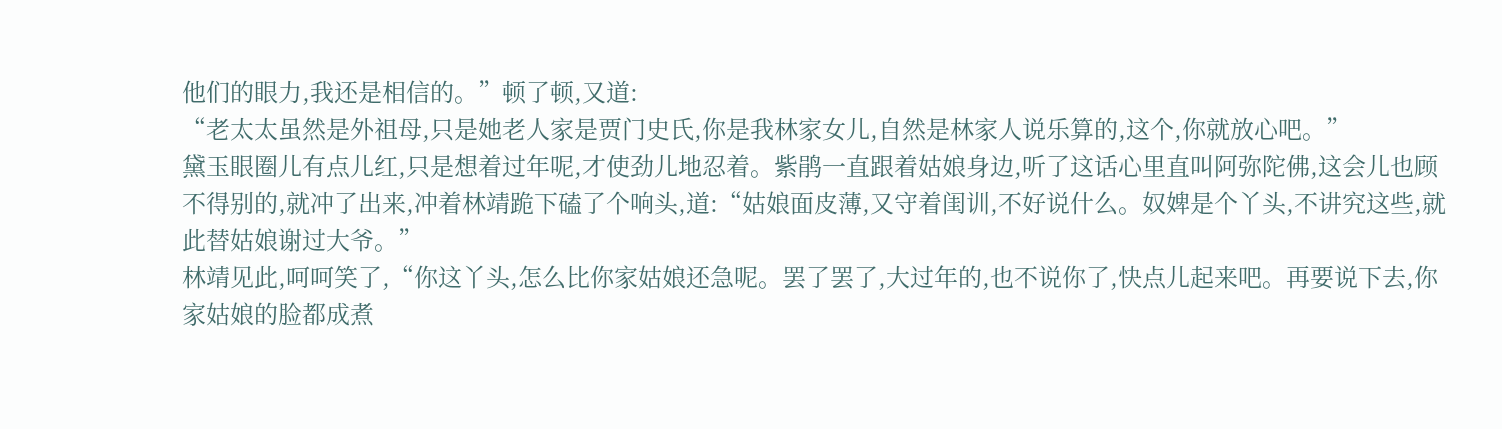他们的眼力,我还是相信的。”顿了顿,又道:
“老太太虽然是外祖母,只是她老人家是贾门史氏,你是我林家女儿,自然是林家人说乐算的,这个,你就放心吧。”
黛玉眼圈儿有点儿红,只是想着过年呢,才使劲儿地忍着。紫鹃一直跟着姑娘身边,听了这话心里直叫阿弥陀佛,这会儿也顾不得别的,就冲了出来,冲着林靖跪下磕了个响头,道:“姑娘面皮薄,又守着闺训,不好说什么。奴婢是个丫头,不讲究这些,就此替姑娘谢过大爷。”
林靖见此,呵呵笑了,“你这丫头,怎么比你家姑娘还急呢。罢了罢了,大过年的,也不说你了,快点儿起来吧。再要说下去,你家姑娘的脸都成煮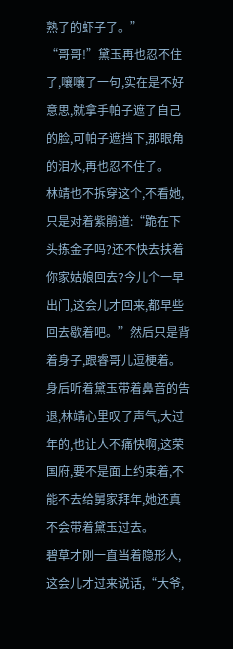熟了的虾子了。”
“哥哥!”黛玉再也忍不住了,嚷嚷了一句,实在是不好意思,就拿手帕子遮了自己的脸,可帕子遮挡下,那眼角的泪水,再也忍不住了。
林靖也不拆穿这个,不看她,只是对着紫鹃道:“跪在下头拣金子吗?还不快去扶着你家姑娘回去?今儿个一早出门,这会儿才回来,都早些回去歇着吧。”然后只是背着身子,跟睿哥儿逗梗着。
身后听着黛玉带着鼻音的告退,林靖心里叹了声气,大过年的,也让人不痛快啊,这荣国府,要不是面上约束着,不能不去给舅家拜年,她还真不会带着黛玉过去。
碧草才刚一直当着隐形人,这会儿才过来说话,“大爷,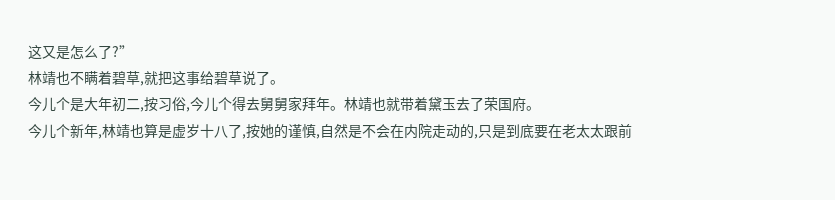这又是怎么了?”
林靖也不瞒着碧草,就把这事给碧草说了。
今儿个是大年初二,按习俗,今儿个得去舅舅家拜年。林靖也就带着黛玉去了荣国府。
今儿个新年,林靖也算是虚岁十八了,按她的谨慎,自然是不会在内院走动的,只是到底要在老太太跟前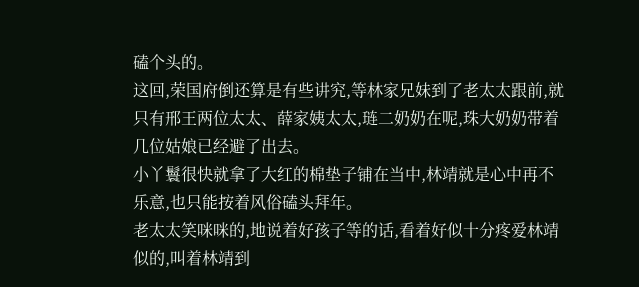磕个头的。
这回,荣国府倒还算是有些讲究,等林家兄妹到了老太太跟前,就只有邢王两位太太、薛家姨太太,琏二奶奶在呢,珠大奶奶带着几位姑娘已经避了出去。
小丫鬟很快就拿了大红的棉垫子铺在当中,林靖就是心中再不乐意,也只能按着风俗磕头拜年。
老太太笑咪咪的,地说着好孩子等的话,看着好似十分疼爱林靖似的,叫着林靖到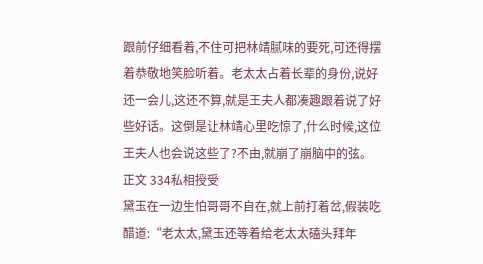跟前仔细看着,不住可把林靖腻味的要死,可还得摆着恭敬地笑脸听着。老太太占着长辈的身份,说好还一会儿,这还不算,就是王夫人都凑趣跟着说了好些好话。这倒是让林靖心里吃惊了,什么时候,这位王夫人也会说这些了?不由,就崩了崩脑中的弦。
正文 334私相授受
黛玉在一边生怕哥哥不自在,就上前打着岔,假装吃醋道:“老太太,黛玉还等着给老太太磕头拜年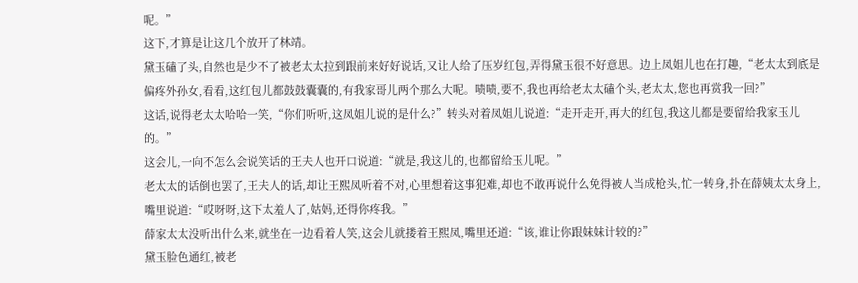呢。”
这下,才算是让这几个放开了林靖。
黛玉磕了头,自然也是少不了被老太太拉到跟前来好好说话,又让人给了压岁红包,弄得黛玉很不好意思。边上凤姐儿也在打趣,“老太太到底是偏疼外孙女,看看,这红包儿都鼓鼓囊囊的,有我家哥儿两个那么大呢。啧啧,要不,我也再给老太太磕个头,老太太,您也再赏我一回?”
这话,说得老太太哈哈一笑,“你们听听,这凤姐儿说的是什么?”转头对着凤姐儿说道:“走开走开,再大的红包,我这儿都是要留给我家玉儿的。”
这会儿,一向不怎么会说笑话的王夫人也开口说道:“就是,我这儿的,也都留给玉儿呢。”
老太太的话倒也罢了,王夫人的话,却让王熙凤听着不对,心里想着这事犯难,却也不敢再说什么免得被人当成枪头,忙一转身,扑在薛姨太太身上,嘴里说道:“哎呀呀,这下太羞人了,姑妈,还得你疼我。”
薛家太太没听出什么来,就坐在一边看着人笑,这会儿就搂着王熙凤,嘴里还道:“该,谁让你跟妹妹计较的?”
黛玉脸色通红,被老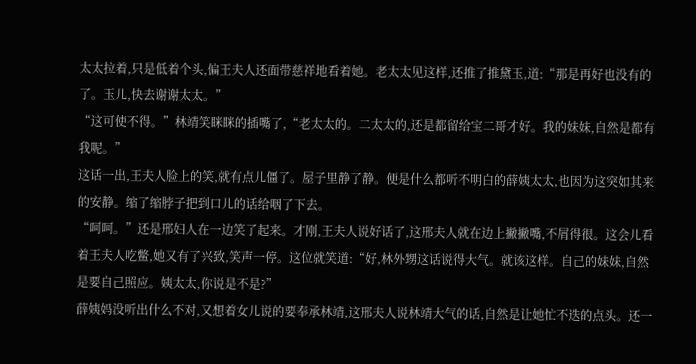太太拉着,只是低着个头,偏王夫人还面带慈祥地看着她。老太太见这样,还推了推黛玉,道:“那是再好也没有的了。玉儿,快去谢谢太太。”
“这可使不得。”林靖笑眯眯的插嘴了,“老太太的。二太太的,还是都留给宝二哥才好。我的妹妹,自然是都有我呢。”
这话一出,王夫人脸上的笑,就有点儿僵了。屋子里静了静。便是什么都听不明白的薛姨太太,也因为这突如其来的安静。缩了缩脖子把到口儿的话给咽了下去。
“呵呵。”还是邢妇人在一边笑了起来。才刚,王夫人说好话了,这邢夫人就在边上撇撇嘴,不屑得很。这会儿看着王夫人吃鳖,她又有了兴致,笑声一停。这位就笑道:“好,林外甥这话说得大气。就该这样。自己的妹妹,自然是要自己照应。姨太太,你说是不是?”
薛姨妈没听出什么不对,又想着女儿说的要奉承林靖,这邢夫人说林靖大气的话,自然是让她忙不迭的点头。还一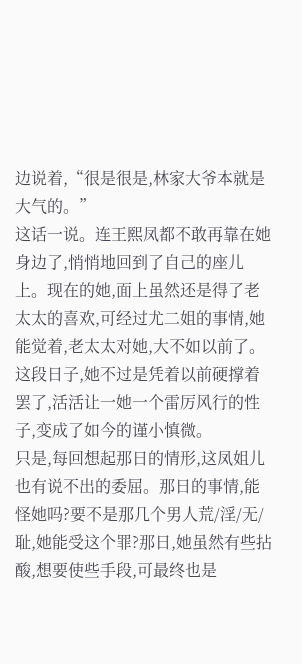边说着,“很是很是,林家大爷本就是大气的。”
这话一说。连王熙凤都不敢再靠在她身边了,悄悄地回到了自己的座儿上。现在的她,面上虽然还是得了老太太的喜欢,可经过尤二姐的事情,她能觉着,老太太对她,大不如以前了。这段日子,她不过是凭着以前硬撑着罢了,活活让一她一个雷厉风行的性子,变成了如今的谨小慎微。
只是,每回想起那日的情形,这凤姐儿也有说不出的委屈。那日的事情,能怪她吗?要不是那几个男人荒/淫/无/耻,她能受这个罪?那日,她虽然有些拈酸,想要使些手段,可最终也是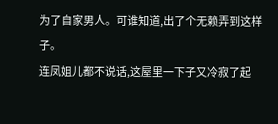为了自家男人。可谁知道,出了个无赖弄到这样子。
连凤姐儿都不说话,这屋里一下子又冷寂了起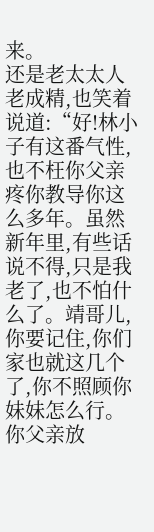来。
还是老太太人老成精,也笑着说道:“好!林小子有这番气性,也不枉你父亲疼你教导你这么多年。虽然新年里,有些话说不得,只是我老了,也不怕什么了。靖哥儿,你要记住,你们家也就这几个了,你不照顾你妹妹怎么行。你父亲放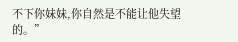不下你妹妹,你自然是不能让他失望的。”